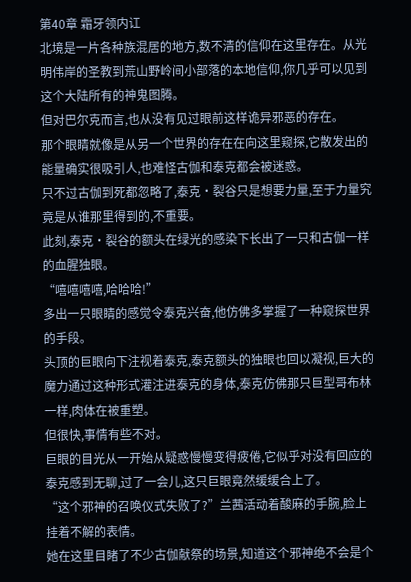第40章 霜牙领内讧
北境是一片各种族混居的地方,数不清的信仰在这里存在。从光明伟岸的圣教到荒山野岭间小部落的本地信仰,你几乎可以见到这个大陆所有的神鬼图腾。
但对巴尔克而言,也从没有见过眼前这样诡异邪恶的存在。
那个眼睛就像是从另一个世界的存在在向这里窥探,它散发出的能量确实很吸引人,也难怪古伽和泰克都会被迷惑。
只不过古伽到死都忽略了,泰克·裂谷只是想要力量,至于力量究竟是从谁那里得到的,不重要。
此刻,泰克·裂谷的额头在绿光的感染下长出了一只和古伽一样的血腥独眼。
“嘻嘻嘻嘻,哈哈哈!”
多出一只眼睛的感觉令泰克兴奋,他仿佛多掌握了一种窥探世界的手段。
头顶的巨眼向下注视着泰克,泰克额头的独眼也回以凝视,巨大的魔力通过这种形式灌注进泰克的身体,泰克仿佛那只巨型哥布林一样,肉体在被重塑。
但很快,事情有些不对。
巨眼的目光从一开始从疑惑慢慢变得疲倦,它似乎对没有回应的泰克感到无聊,过了一会儿,这只巨眼竟然缓缓合上了。
“这个邪神的召唤仪式失败了?”兰茜活动着酸麻的手腕,脸上挂着不解的表情。
她在这里目睹了不少古伽献祭的场景,知道这个邪神绝不会是个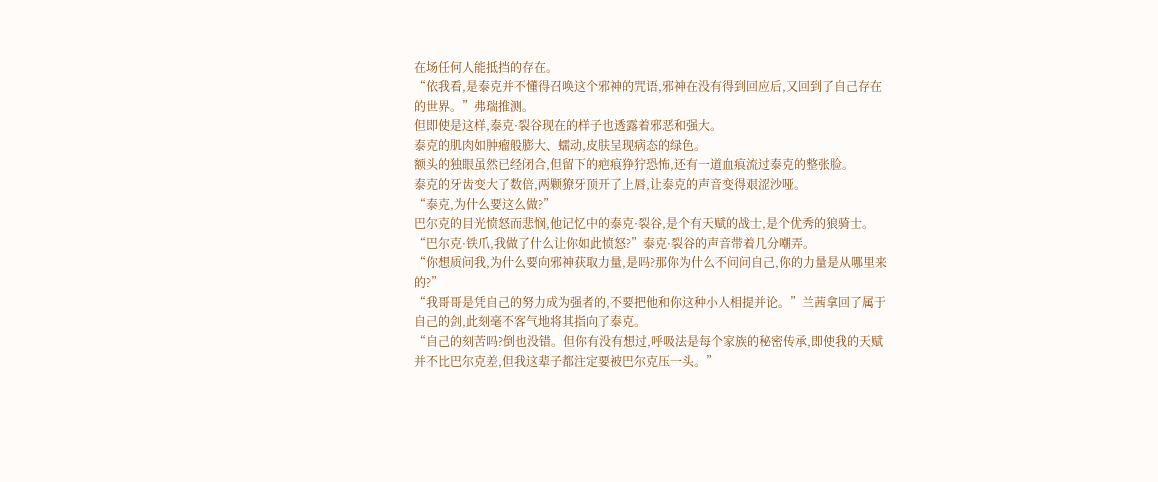在场任何人能抵挡的存在。
“依我看,是泰克并不懂得召唤这个邪神的咒语,邪神在没有得到回应后,又回到了自己存在的世界。”弗瑞推测。
但即使是这样,泰克·裂谷现在的样子也透露着邪恶和强大。
泰克的肌肉如肿瘤般膨大、蠕动,皮肤呈现病态的绿色。
额头的独眼虽然已经闭合,但留下的疤痕狰狞恐怖,还有一道血痕流过泰克的整张脸。
泰克的牙齿变大了数倍,两颗獠牙顶开了上唇,让泰克的声音变得艰涩沙哑。
“泰克,为什么要这么做?”
巴尔克的目光愤怒而悲悯,他记忆中的泰克·裂谷,是个有天赋的战士,是个优秀的狼骑士。
“巴尔克·铁爪,我做了什么让你如此愤怒?”泰克·裂谷的声音带着几分嘲弄。
“你想质问我,为什么要向邪神获取力量,是吗?那你为什么不问问自己,你的力量是从哪里来的?”
“我哥哥是凭自己的努力成为强者的,不要把他和你这种小人相提并论。”兰茜拿回了属于自己的剑,此刻毫不客气地将其指向了泰克。
“自己的刻苦吗?倒也没错。但你有没有想过,呼吸法是每个家族的秘密传承,即使我的天赋并不比巴尔克差,但我这辈子都注定要被巴尔克压一头。”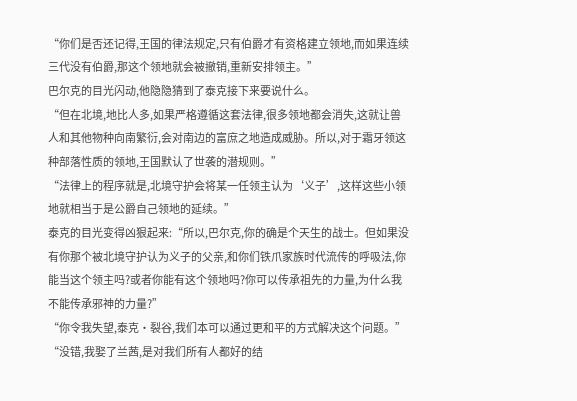“你们是否还记得,王国的律法规定,只有伯爵才有资格建立领地,而如果连续三代没有伯爵,那这个领地就会被撤销,重新安排领主。”
巴尔克的目光闪动,他隐隐猜到了泰克接下来要说什么。
“但在北境,地比人多,如果严格遵循这套法律,很多领地都会消失,这就让兽人和其他物种向南繁衍,会对南边的富庶之地造成威胁。所以,对于霜牙领这种部落性质的领地,王国默认了世袭的潜规则。”
“法律上的程序就是,北境守护会将某一任领主认为‘义子’,这样这些小领地就相当于是公爵自己领地的延续。”
泰克的目光变得凶狠起来:“所以,巴尔克,你的确是个天生的战士。但如果没有你那个被北境守护认为义子的父亲,和你们铁爪家族时代流传的呼吸法,你能当这个领主吗?或者你能有这个领地吗?你可以传承祖先的力量,为什么我不能传承邪神的力量?”
“你令我失望,泰克·裂谷,我们本可以通过更和平的方式解决这个问题。”
“没错,我娶了兰茜,是对我们所有人都好的结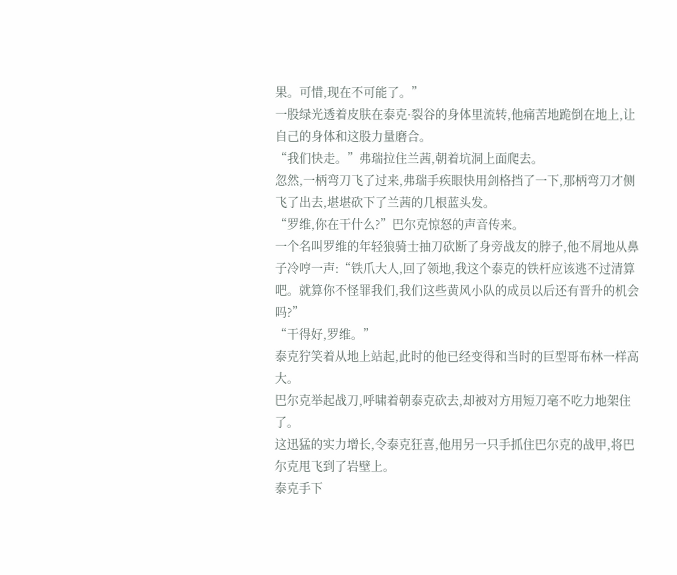果。可惜,现在不可能了。”
一股绿光透着皮肤在泰克·裂谷的身体里流转,他痛苦地跪倒在地上,让自己的身体和这股力量磨合。
“我们快走。”弗瑞拉住兰茜,朝着坑洞上面爬去。
忽然,一柄弯刀飞了过来,弗瑞手疾眼快用剑格挡了一下,那柄弯刀才侧飞了出去,堪堪砍下了兰茜的几根蓝头发。
“罗维,你在干什么?”巴尔克惊怒的声音传来。
一个名叫罗维的年轻狼骑士抽刀砍断了身旁战友的脖子,他不屑地从鼻子冷哼一声:“铁爪大人,回了领地,我这个泰克的铁杆应该逃不过清算吧。就算你不怪罪我们,我们这些黄风小队的成员以后还有晋升的机会吗?”
“干得好,罗维。”
泰克狞笑着从地上站起,此时的他已经变得和当时的巨型哥布林一样高大。
巴尔克举起战刀,呼啸着朝泰克砍去,却被对方用短刀毫不吃力地架住了。
这迅猛的实力增长,令泰克狂喜,他用另一只手抓住巴尔克的战甲,将巴尔克甩飞到了岩壁上。
泰克手下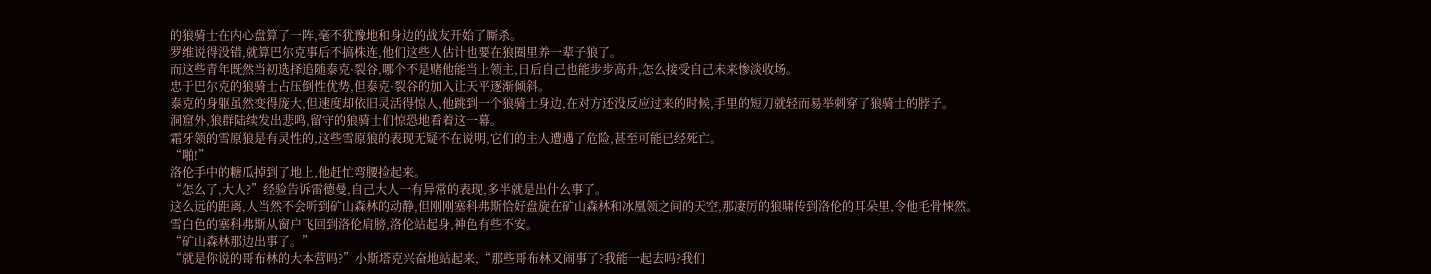的狼骑士在内心盘算了一阵,毫不犹豫地和身边的战友开始了厮杀。
罗维说得没错,就算巴尔克事后不搞株连,他们这些人估计也要在狼圈里养一辈子狼了。
而这些青年既然当初选择追随泰克·裂谷,哪个不是赌他能当上领主,日后自己也能步步高升,怎么接受自己未来惨淡收场。
忠于巴尔克的狼骑士占压倒性优势,但泰克·裂谷的加入让天平逐渐倾斜。
泰克的身躯虽然变得庞大,但速度却依旧灵活得惊人,他跳到一个狼骑士身边,在对方还没反应过来的时候,手里的短刀就轻而易举刺穿了狼骑士的脖子。
洞窟外,狼群陆续发出悲鸣,留守的狼骑士们惊恐地看着这一幕。
霜牙领的雪原狼是有灵性的,这些雪原狼的表现无疑不在说明,它们的主人遭遇了危险,甚至可能已经死亡。
“啪!”
洛伦手中的糖瓜掉到了地上,他赶忙弯腰捡起来。
“怎么了,大人?”经验告诉雷德曼,自己大人一有异常的表现,多半就是出什么事了。
这么远的距离,人当然不会听到矿山森林的动静,但刚刚塞科弗斯恰好盘旋在矿山森林和冰凰领之间的天空,那凄厉的狼啸传到洛伦的耳朵里,令他毛骨悚然。
雪白色的塞科弗斯从窗户飞回到洛伦肩膀,洛伦站起身,神色有些不安。
“矿山森林那边出事了。”
“就是你说的哥布林的大本营吗?”小斯塔克兴奋地站起来,“那些哥布林又闹事了?我能一起去吗?我们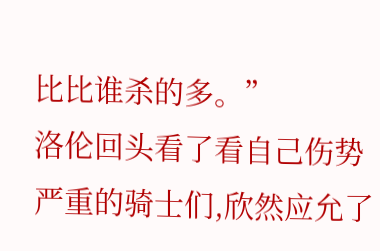比比谁杀的多。”
洛伦回头看了看自己伤势严重的骑士们,欣然应允了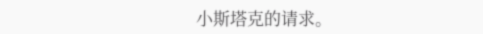小斯塔克的请求。